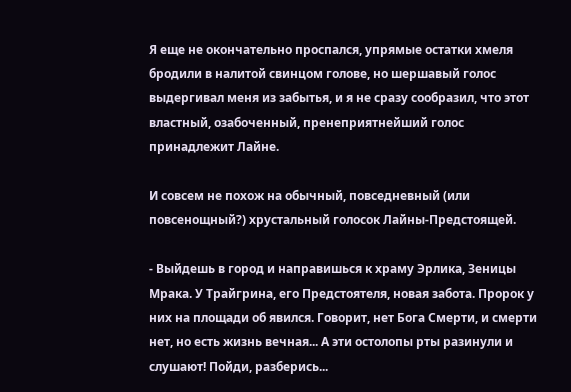Я еще не окончательно проспался, упрямые остатки хмеля бродили в налитой свинцом голове, но шершавый голос выдергивал меня из забытья, и я не сразу сообразил, что этот властный, озабоченный, пренеприятнейший голос принадлежит Лайне.

И совсем не похож на обычный, повседневный (или повсенощный?) хрустальный голосок Лайны-Предстоящей.

- Выйдешь в город и направишься к храму Эрлика, Зеницы Мрака. У Трайгрина, его Предстоятеля, новая забота. Пророк у них на площади об явился. Говорит, нет Бога Смерти, и смерти нет, но есть жизнь вечная... А эти остолопы рты разинули и слушают! Пойди, разберись...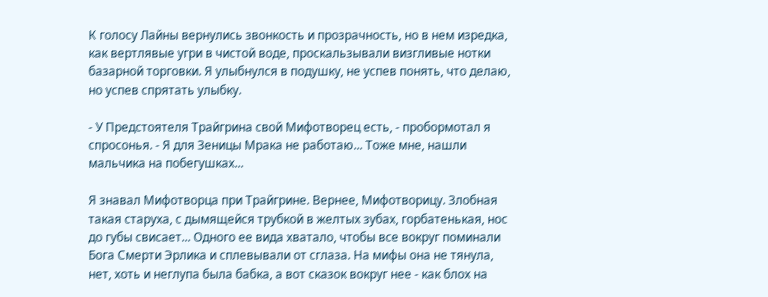К голосу Лайны вернулись звонкость и прозрачность, но в нем изредка, как вертлявые угри в чистой воде, проскальзывали визгливые нотки базарной торговки. Я улыбнулся в подушку, не успев понять, что делаю, но успев спрятать улыбку.

- У Предстоятеля Трайгрина свой Мифотворец есть, - пробормотал я спросонья. - Я для Зеницы Мрака не работаю... Тоже мне, нашли мальчика на побегушках...

Я знавал Мифотворца при Трайгрине. Вернее, Мифотворицу. Злобная такая старуха, с дымящейся трубкой в желтых зубах, горбатенькая, нос до губы свисает... Одного ее вида хватало, чтобы все вокруг поминали Бога Смерти Эрлика и сплевывали от сглаза. На мифы она не тянула, нет, хоть и неглупа была бабка, а вот сказок вокруг нее - как блох на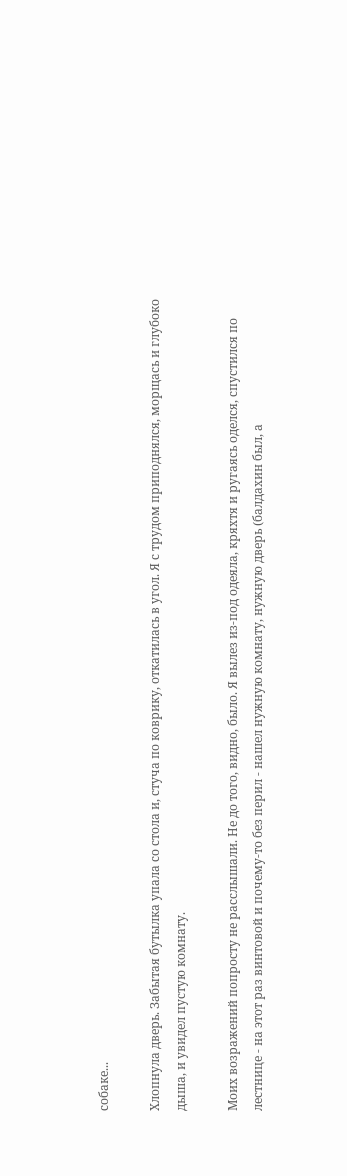собаке...

Хлопнула дверь. Забытая бутылка упала со стола и, стуча по коврику, откатилась в угол. Я с трудом приподнялся, морщась и глубоко дыша, и увидел пустую комнату.

Моих возражений попросту не расслышали. Не до того, видно, было. Я вылез из-под одеяла, кряхтя и ругаясь оделся, спустился по лестнице - на этот раз винтовой и почему-то без перил - нашел нужную комнату, нужную дверь (балдахин был, а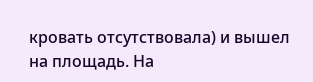кровать отсутствовала) и вышел на площадь. На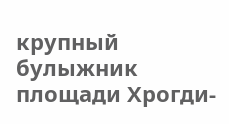крупный булыжник площади Хрогди-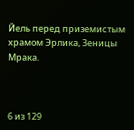Йель перед приземистым храмом Эрлика, Зеницы Мрака.



6 из 129